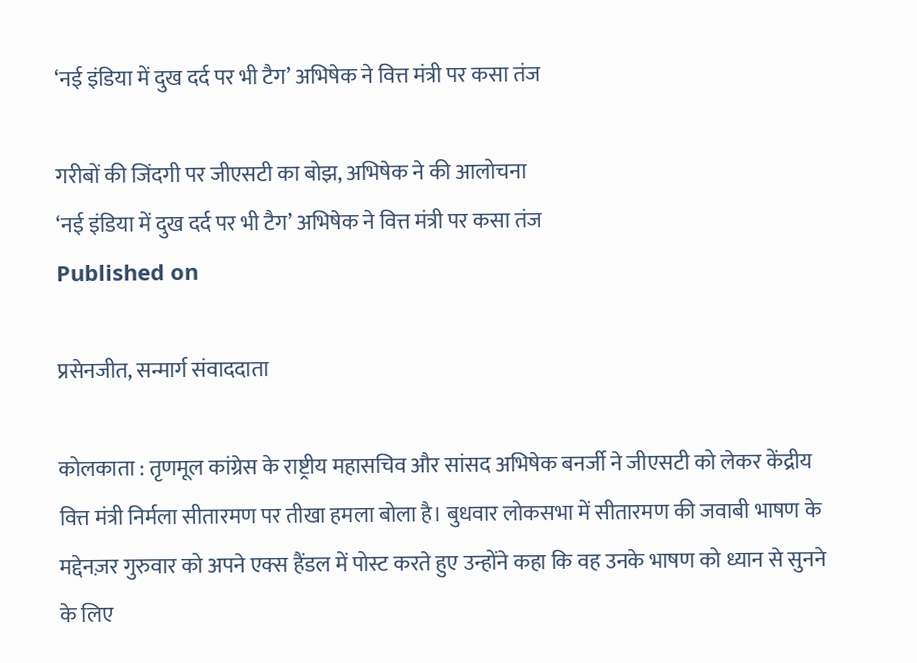‘नई इंडिया में दुख दर्द पर भी टैग’ अभिषेक ने वित्त मंत्री पर कसा तंज

गरीबों की जिंदगी पर जीएसटी का बोझ, अभिषेक ने की आलोचना
‘नई इंडिया में दुख दर्द पर भी टैग’ अभिषेक ने वित्त मंत्री पर कसा तंज
Published on

प्रसेनजीत, सन्मार्ग संवाददाता

कोलकाता : तृणमूल कांग्रेस के राष्ट्रीय महासचिव और सांसद अभिषेक बनर्जी ने जीएसटी को लेकर केंद्रीय वित्त मंत्री निर्मला सीतारमण पर तीखा हमला बोला है। बुधवार लोकसभा में सीतारमण की जवाबी भाषण के मद्देनज़र गुरुवार को अपने एक्स हैंडल में पोस्ट करते हुए उन्होंने कहा कि वह उनके भाषण को ध्यान से सुनने के लिए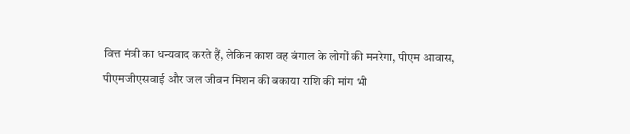वित्त मंत्री का धन्यवाद करते हैं, लेकिन काश वह बंगाल के लोगों की मनरेगा, पीएम आवास, पीएमजीएसवाई और जल जीवन मिशन की बकाया राशि की मांग भी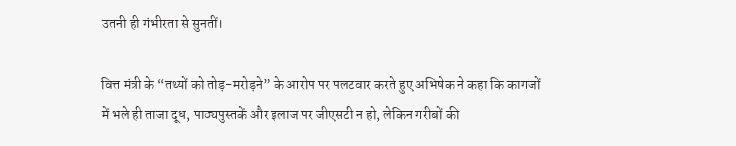उतनी ही गंभीरता से सुनतीं।

वित्त मंत्री के “तथ्यों को तोड़-मरोड़ने” के आरोप पर पलटवार करते हुए अभिषेक ने कहा कि कागजों में भले ही ताजा दूध, पाठ्यपुस्तकें और इलाज पर जीएसटी न हो, लेकिन गरीबों की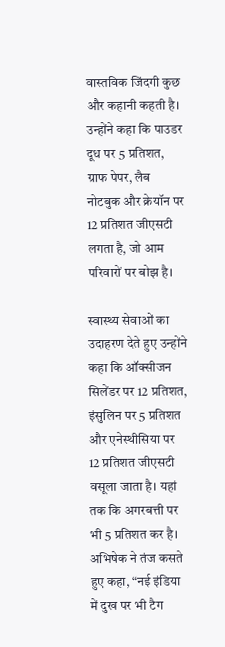वास्तविक जिंदगी कुछ और कहानी कहती है। उन्होंने कहा कि पाउडर दूध पर 5 प्रतिशत, ग्राफ पेपर, लैब नोटबुक और क्रेयॉन पर 12 प्रतिशत जीएसटी लगता है, जो आम परिवारों पर बोझ है।

स्वास्थ्य सेवाओं का उदाहरण देते हुए उन्होंने कहा कि ऑक्सीजन सिलेंडर पर 12 प्रतिशत, इंसुलिन पर 5 प्रतिशत और एनेस्थीसिया पर 12 प्रतिशत जीएसटी वसूला जाता है। यहां तक कि अगरबत्ती पर भी 5 प्रतिशत कर है। अभिषेक ने तंज कसते हुए कहा, “नई इंडिया में दुख पर भी टैग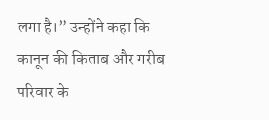लगा है।” उन्होंने कहा कि कानून की किताब और गरीब परिवार के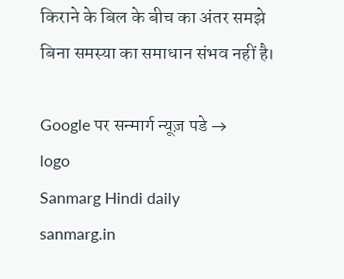किराने के बिल के बीच का अंतर समझे बिना समस्या का समाधान संभव नहीं है।

Google पर सन्मार्ग न्यूज़ पडे →
logo
Sanmarg Hindi daily
sanmarg.in